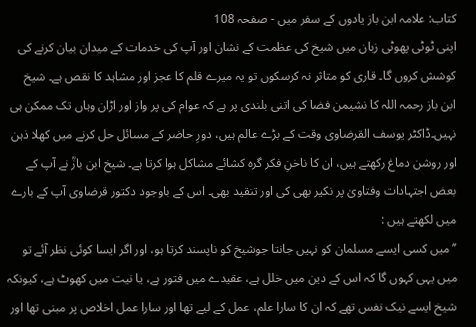کتاب: علامہ ابن باز یادوں کے سفر میں - صفحہ 108
اپنی ٹوٹی پھوٹی زبان میں شیخ کی عظمت کے نشان اور آپ کی خدمات کے میدان بیان کرنے کی کوشش کروں گا۔ قاری کو متاثر نہ کرسکوں تو یہ میرے قلم کا عجز اور مشاہد کا نقص ہے۔ شیخ ابن باز رحمہ اللہ کا نشیمن فضا کی اتنی بلندی پر ہے کہ عوام کی پر واز اور اڑان وہاں تک ممکن ہی نہیں۔ڈاکٹر یوسف القرضاوی وقت کے بڑے عالم ہیں، دورِ حاضر کے مسائل حل کرنے میں کھلا ذہن اور روشن دماغ رکھتے ہیں، ان کا ناخنِ فکر گرہ کشائے مشاکل ہوا کرتا ہے۔ شیخ ابن بازؒ نے آپ کے بعض اجتہادات وفتاویٰ پر نکیر بھی کی اور تنقید بھی۔ اس کے باوجود دکتور قرضاوی آپ کے بارے میں لکھتے ہیں :
’’میں کسی ایسے مسلمان کو نہیں جانتا جوشیخ کو ناپسند کرتا ہو، اور اگر ایسا کوئی نظر آئے تو میں یہی کہوں گا کہ اس کے دین میں خلل ہے، عقیدے میں فتور ہے، یا نیت میں کھوٹ ہے، کیونکہ شیخ ایسے نیک نفس تھے کہ ان کا سارا علم، عمل کے لیے تھا اور سارا عمل اخلاص پر مبنی تھا اور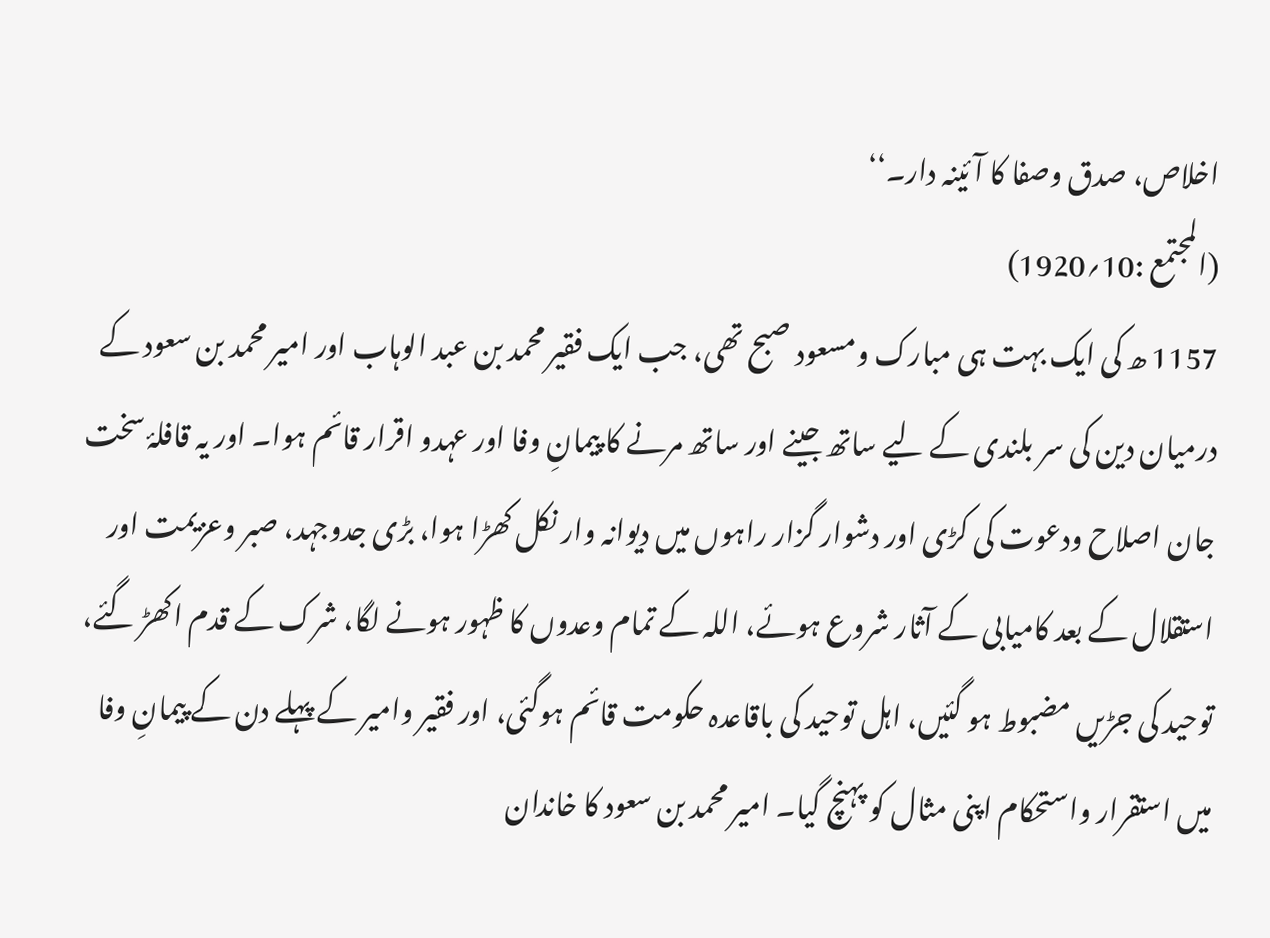اخلاص، صدق وصفا کا آئینہ دار۔‘‘
(المجتمع :10؍1920)
1157 ھ کی ایک بہت ہی مبارک ومسعود صبح تھی، جب ایک فقیر محمد بن عبد الوہاب اور امیر محمد بن سعود کے درمیان دین کی سر بلندی کے لیے ساتھ جینے اور ساتھ مرنے کا پیمانِ وفا اور عہدو اقرار قائم ہوا۔ اور یہ قافلۂ سخت جان اصلاح ودعوت کی کڑی اور دشوار گزار راہوں میں دیوانہ وار نکل کھڑا ہوا، بڑی جدوجہد، صبر وعزیمت اور استقلال کے بعد کامیابی کے آثار شروع ہوئے، اللہ کے تمام وعدوں کا ظہور ہونے لگا، شرک کے قدم اکھڑ گئے، توحید کی جڑیں مضبوط ہو گئیں، اہل توحید کی باقاعدہ حکومت قائم ہوگئی، اور فقیر وامیر کے پہلے دن کے پیمانِ وفا میں استقرار واستحکام اپنی مثال کو پہنچ گیا۔ امیر محمد بن سعود کا خاندان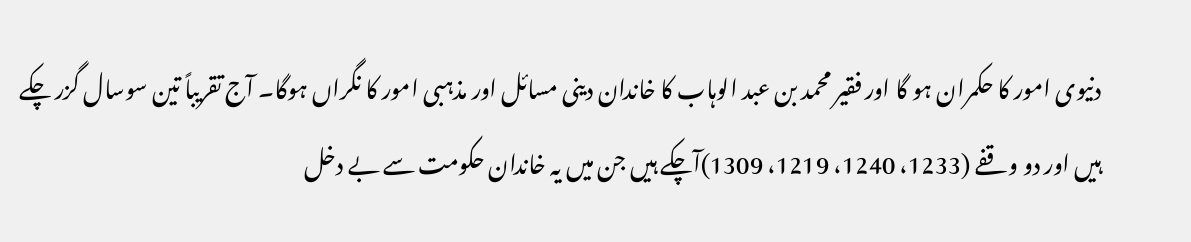دنیوی امور کا حکمران ہو گا اور فقیر محمد بن عبد الوہاب کا خاندان دینی مسائل اور مذہبی امور کا نگراں ہوگا۔ آج تقریباً تین سوسال گزر چکے ہیں اور دو وقفے (1233، 1240، 1219، 1309)آچکے ہیں جن میں یہ خاندان حکومت سے بے دخل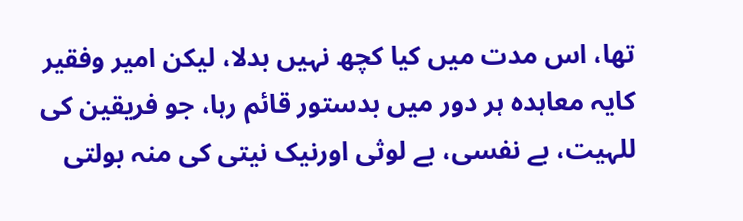تھا، اس مدت میں کیا کچھ نہیں بدلا، لیکن امیر وفقیر کایہ معاہدہ ہر دور میں بدستور قائم رہا، جو فریقین کی للہیت، بے نفسی، بے لوثی اورنیک نیتی کی منہ بولتی